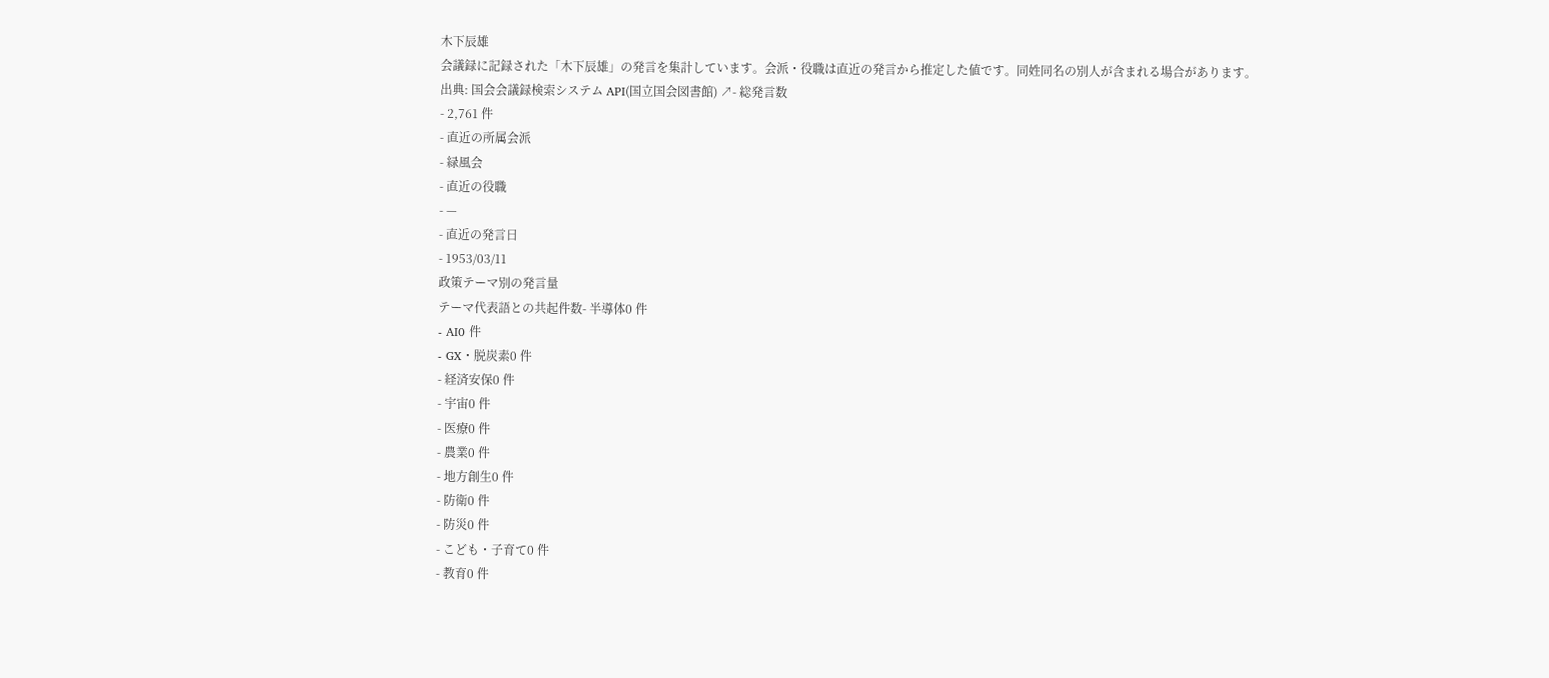木下辰雄
会議録に記録された「木下辰雄」の発言を集計しています。会派・役職は直近の発言から推定した値です。同姓同名の別人が含まれる場合があります。
出典: 国会会議録検索システム API(国立国会図書館) ↗- 総発言数
- 2,761 件
- 直近の所属会派
- 緑風会
- 直近の役職
- —
- 直近の発言日
- 1953/03/11
政策テーマ別の発言量
テーマ代表語との共起件数- 半導体0 件
- AI0 件
- GX・脱炭素0 件
- 経済安保0 件
- 宇宙0 件
- 医療0 件
- 農業0 件
- 地方創生0 件
- 防衛0 件
- 防災0 件
- こども・子育て0 件
- 教育0 件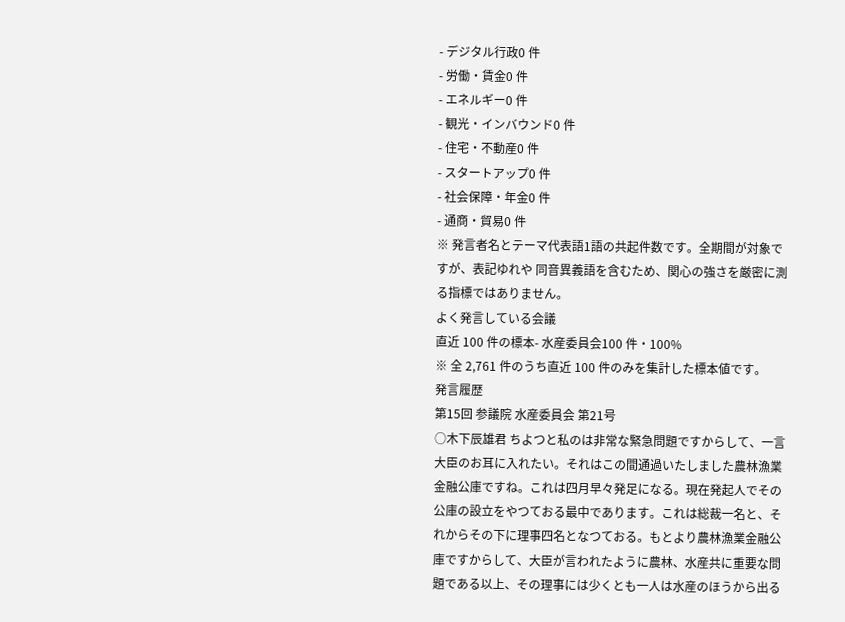- デジタル行政0 件
- 労働・賃金0 件
- エネルギー0 件
- 観光・インバウンド0 件
- 住宅・不動産0 件
- スタートアップ0 件
- 社会保障・年金0 件
- 通商・貿易0 件
※ 発言者名とテーマ代表語1語の共起件数です。全期間が対象ですが、表記ゆれや 同音異義語を含むため、関心の強さを厳密に測る指標ではありません。
よく発言している会議
直近 100 件の標本- 水産委員会100 件・100%
※ 全 2,761 件のうち直近 100 件のみを集計した標本値です。
発言履歴
第15回 参議院 水産委員会 第21号
○木下辰雄君 ちよつと私のは非常な緊急問題ですからして、一言大臣のお耳に入れたい。それはこの間通過いたしました農林漁業金融公庫ですね。これは四月早々発足になる。現在発起人でその公庫の設立をやつておる最中であります。これは総裁一名と、それからその下に理事四名となつておる。もとより農林漁業金融公庫ですからして、大臣が言われたように農林、水産共に重要な問題である以上、その理事には少くとも一人は水産のほうから出る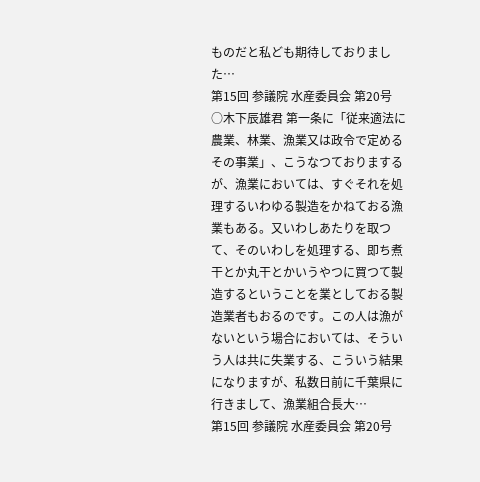ものだと私ども期待しておりました…
第15回 参議院 水産委員会 第20号
○木下辰雄君 第一条に「従来適法に農業、林業、漁業又は政令で定めるその事業」、こうなつておりまするが、漁業においては、すぐそれを処理するいわゆる製造をかねておる漁業もある。又いわしあたりを取つて、そのいわしを処理する、即ち煮干とか丸干とかいうやつに買つて製造するということを業としておる製造業者もおるのです。この人は漁がないという場合においては、そういう人は共に失業する、こういう結果になりますが、私数日前に千葉県に行きまして、漁業組合長大…
第15回 参議院 水産委員会 第20号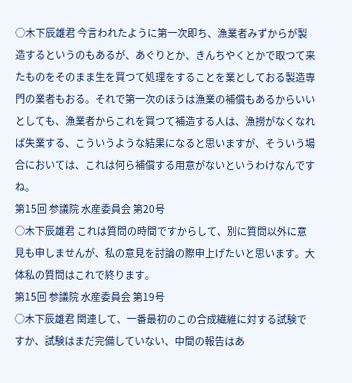○木下辰雄君 今言われたように第一次即ち、漁業者みずからが製造するというのもあるが、あぐりとか、きんちやくとかで取つて来たものをそのまま生を買つて処理をすることを業としておる製造専門の業者もおる。それで第一次のほうは漁業の補償もあるからいいとしても、漁業者からこれを買つて補造する人は、漁撈がなくなれば失業する、こういうような結果になると思いますが、そういう場合においては、これは何ら補償する用意がないというわけなんですね。
第15回 参議院 水産委員会 第20号
○木下辰雄君 これは質問の時間ですからして、別に質問以外に意見も申しませんが、私の意見を討論の際申上げたいと思います。大体私の質問はこれで終ります。
第15回 参議院 水産委員会 第19号
○木下辰雄君 関連して、一番最初のこの合成繊維に対する試験ですか、試験はまだ完備していない、中間の報告はあ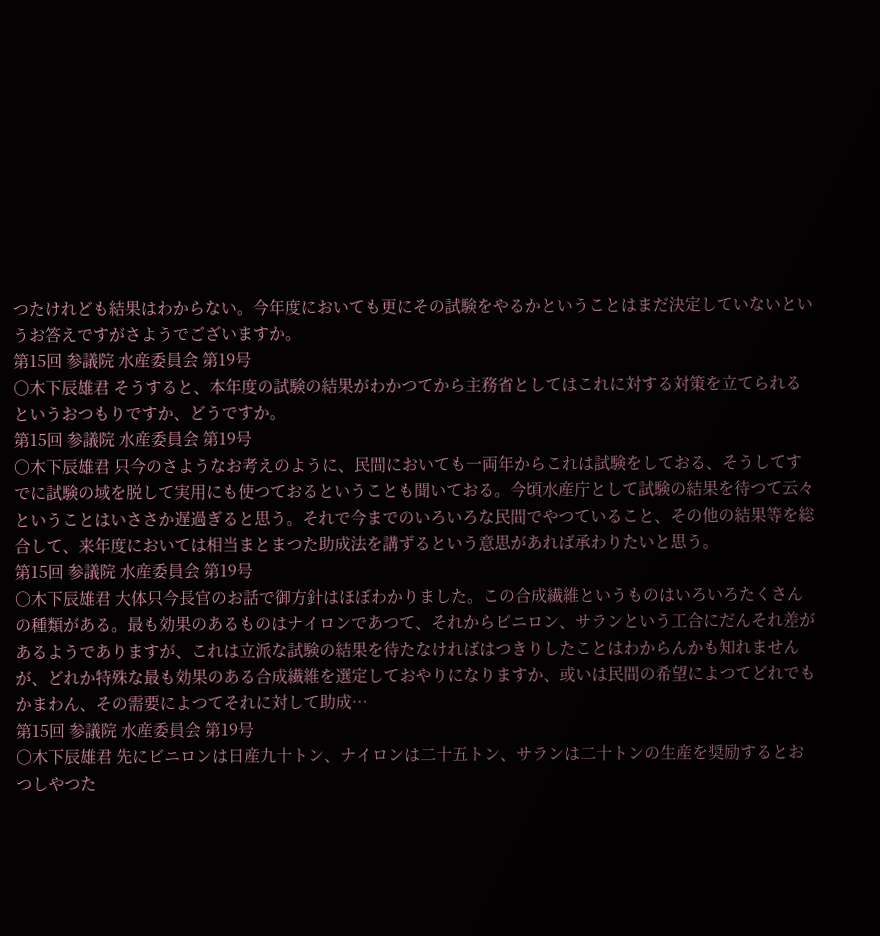つたけれども結果はわからない。今年度においても更にその試験をやるかということはまだ決定していないというお答えですがさようでございますか。
第15回 参議院 水産委員会 第19号
○木下辰雄君 そうすると、本年度の試験の結果がわかつてから主務省としてはこれに対する対策を立てられるというおつもりですか、どうですか。
第15回 参議院 水産委員会 第19号
○木下辰雄君 只今のさようなお考えのように、民間においても一両年からこれは試験をしておる、そうしてすでに試験の域を脱して実用にも使つておるということも聞いておる。今頃水産庁として試験の結果を待つて云々ということはいささか遅過ぎると思う。それで今までのいろいろな民間でやつていること、その他の結果等を総合して、来年度においては相当まとまつた助成法を講ずるという意思があれば承わりたいと思う。
第15回 参議院 水産委員会 第19号
○木下辰雄君 大体只今長官のお話で御方針はほぼわかりました。この合成繊維というものはいろいろたくさんの種類がある。最も効果のあるものはナイロンであつて、それからビニロン、サランという工合にだんそれ差があるようでありますが、これは立派な試験の結果を待たなければはつきりしたことはわからんかも知れませんが、どれか特殊な最も効果のある合成繊維を選定しておやりになりますか、或いは民間の希望によつてどれでもかまわん、その需要によつてそれに対して助成…
第15回 参議院 水産委員会 第19号
○木下辰雄君 先にビニロンは日産九十トン、ナイロンは二十五トン、サランは二十トンの生産を奨励するとおつしやつた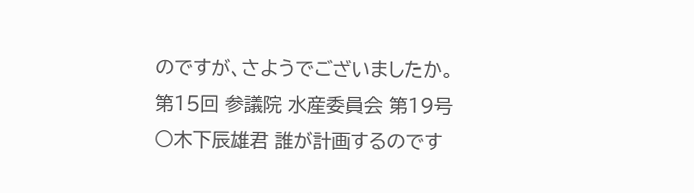のですが、さようでございましたか。
第15回 参議院 水産委員会 第19号
○木下辰雄君 誰が計画するのです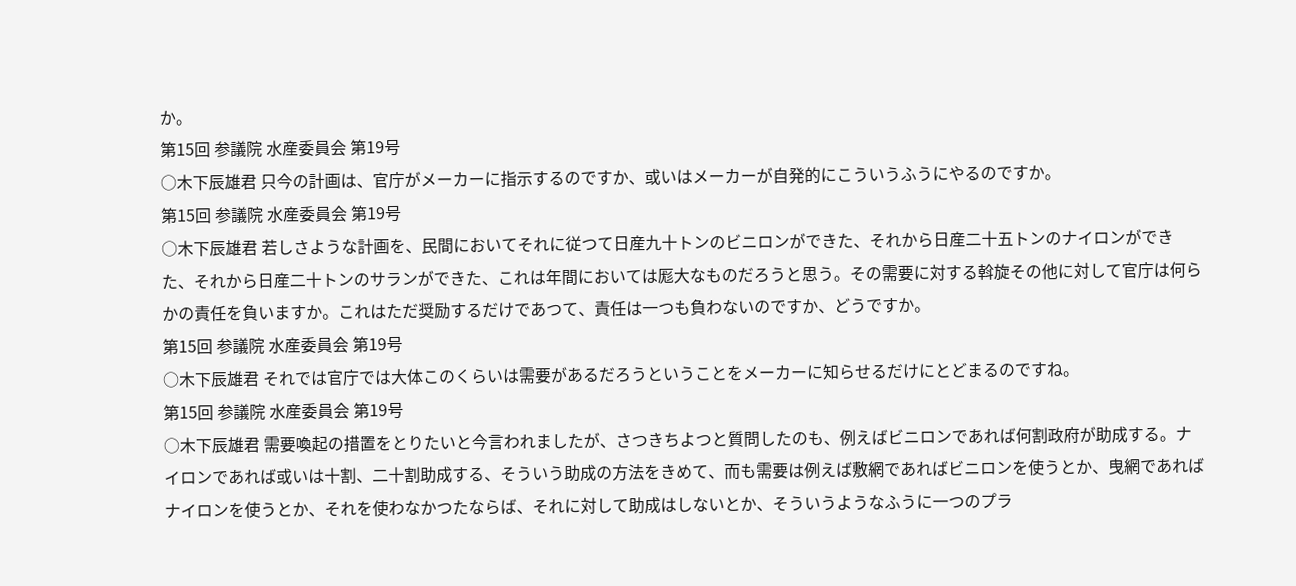か。
第15回 参議院 水産委員会 第19号
○木下辰雄君 只今の計画は、官庁がメーカーに指示するのですか、或いはメーカーが自発的にこういうふうにやるのですか。
第15回 参議院 水産委員会 第19号
○木下辰雄君 若しさような計画を、民間においてそれに従つて日産九十トンのビニロンができた、それから日産二十五トンのナイロンができた、それから日産二十トンのサランができた、これは年間においては厖大なものだろうと思う。その需要に対する斡旋その他に対して官庁は何らかの責任を負いますか。これはただ奨励するだけであつて、責任は一つも負わないのですか、どうですか。
第15回 参議院 水産委員会 第19号
○木下辰雄君 それでは官庁では大体このくらいは需要があるだろうということをメーカーに知らせるだけにとどまるのですね。
第15回 参議院 水産委員会 第19号
○木下辰雄君 需要喚起の措置をとりたいと今言われましたが、さつきちよつと質問したのも、例えばビニロンであれば何割政府が助成する。ナイロンであれば或いは十割、二十割助成する、そういう助成の方法をきめて、而も需要は例えば敷網であればビニロンを使うとか、曳網であればナイロンを使うとか、それを使わなかつたならば、それに対して助成はしないとか、そういうようなふうに一つのプラ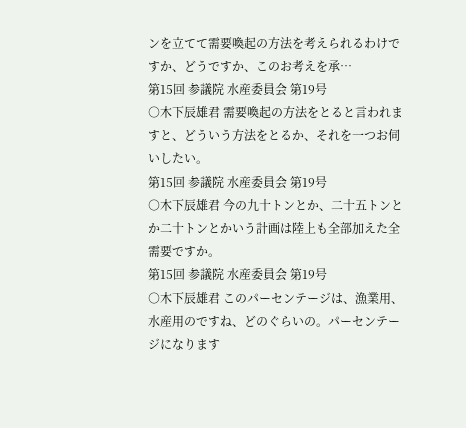ンを立てて需要喚起の方法を考えられるわけですか、どうですか、このお考えを承…
第15回 参議院 水産委員会 第19号
○木下辰雄君 需要喚起の方法をとると言われますと、どういう方法をとるか、それを一つお伺いしたい。
第15回 参議院 水産委員会 第19号
○木下辰雄君 今の九十トンとか、二十五トンとか二十トンとかいう計画は陸上も全部加えた全需要ですか。
第15回 参議院 水産委員会 第19号
○木下辰雄君 このパーセンテージは、漁業用、水産用のですね、どのぐらいの。パーセンテージになります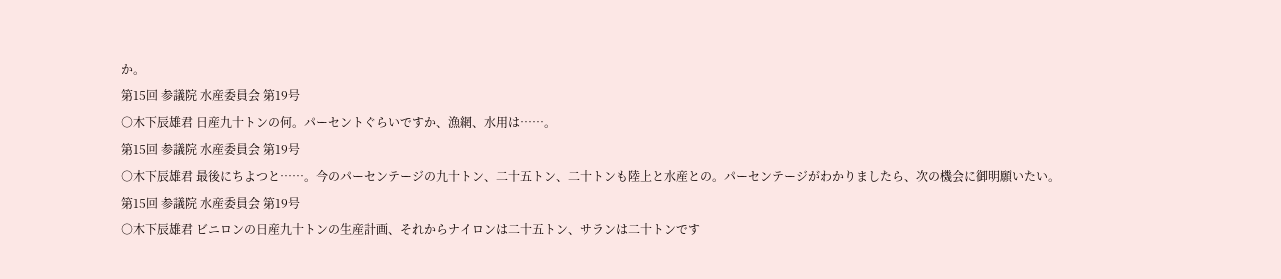か。
第15回 参議院 水産委員会 第19号
○木下辰雄君 日産九十トンの何。パーセントぐらいですか、漁網、水用は……。
第15回 参議院 水産委員会 第19号
○木下辰雄君 最後にちよつと……。今のパーセンテージの九十トン、二十五トン、二十トンも陸上と水産との。パーセンテージがわかりましたら、次の機会に御明願いたい。
第15回 参議院 水産委員会 第19号
○木下辰雄君 ビニロンの日産九十トンの生産計画、それからナイロンは二十五トン、サランは二十トンです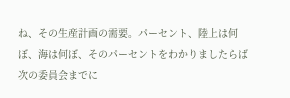ね、その生産計画の需要。パーセント、陸上は何ぼ、海は何ぼ、そのパーセントをわかりましたらば次の委員会までに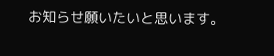お知らせ願いたいと思います。